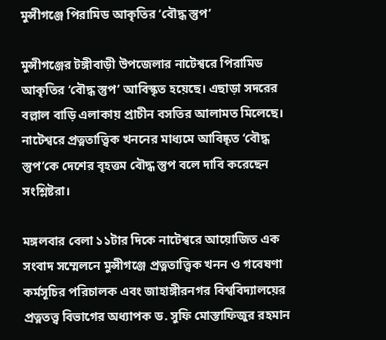মুন্সীগঞ্জে পিরামিড আকৃতির ‘বৌদ্ধ স্তুপ’

মুন্সীগঞ্জের টঙ্গীবাড়ী উপজেলার নাটেশ্বরে পিরামিড আকৃতির ‘বৌদ্ধ স্তুপ’ আবিস্কৃত হয়েছে। এছাড়া সদরের বল্লাল বাড়ি এলাকায় প্রাচীন বসতির আলামত মিলেছে। নাটেশ্বরে প্রত্নতাত্ত্বিক খননের মাধ্যমে আবিষ্কৃত ‘বৌদ্ধ স্তুপ’কে দেশের বৃহত্তম বৌদ্ধ স্তুপ বলে দাবি করেছেন সংশ্লিষ্টরা।

মঙ্গলবার বেলা ১১টার দিকে নাটেশ্বরে আয়োজিত এক সংবাদ সম্মেলনে মুন্সীগঞ্জে প্রত্নতাত্ত্বিক খনন ও গবেষণা কর্মসূচির পরিচালক এবং জাহাঙ্গীরনগর বিশ্ববিদ্যালয়ের প্রত্নতত্ত্ব বিভাগের অধ্যাপক ড. সুফি মোস্তাফিজুর রহমান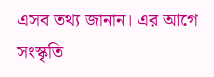এসব তথ্য জানান। এর আগে সংস্কৃতি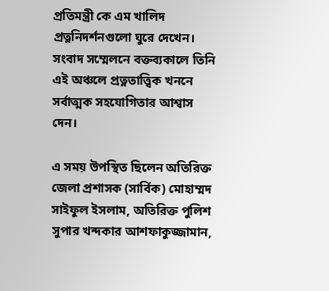প্রতিমন্ত্রী কে এম খালিদ প্রত্ননিদর্শনগুলো ঘুরে দেখেন। সংবাদ সম্মেলনে বক্তব্যকালে তিনি এই অঞ্চলে প্রত্নতাত্ত্বিক খননে সর্বাত্মক সহযোগিতার আশ্বাস দেন।

এ সময় উপস্থিত ছিলেন অতিরিক্ত জেলা প্রশাসক (সার্বিক) মোহাম্মদ সাইফুল ইসলাম, অতিরিক্ত পুলিশ সুপার খন্দকার আশফাকুজ্জামান,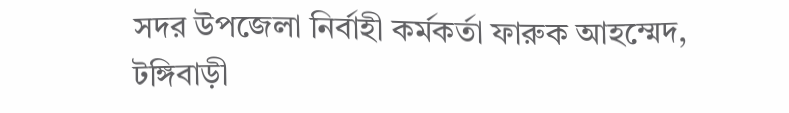সদর উপজেলা নির্বাহী কর্মকর্তা ফারুক আহম্মেদ, টঙ্গিবাড়ী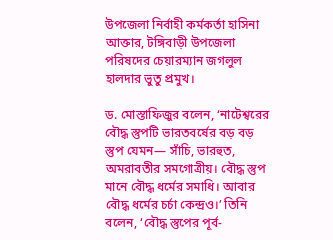উপজেলা নির্বাহী কর্মকর্তা হাসিনা আক্তার, টঙ্গিবাড়ী উপজেলা পরিষদের চেয়ারম্যান জগলুল হালদার ভুতু প্রমুখ।

ড. মোস্তাফিজুর বলেন, ‘নাটেশ্বরের বৌদ্ধ স্তুপটি ভারতবর্ষের বড় বড় স্তুপ যেমন— সাঁচি, ভারহুত, অমরাবতীর সমগোত্রীয়। বৌদ্ধ স্তুপ মানে বৌদ্ধ ধর্মের সমাধি। আবার বৌদ্ধ ধর্মের চর্চা কেন্দ্রও।’ তিনি বলেন, ‘বৌদ্ধ স্তুপের পূর্ব-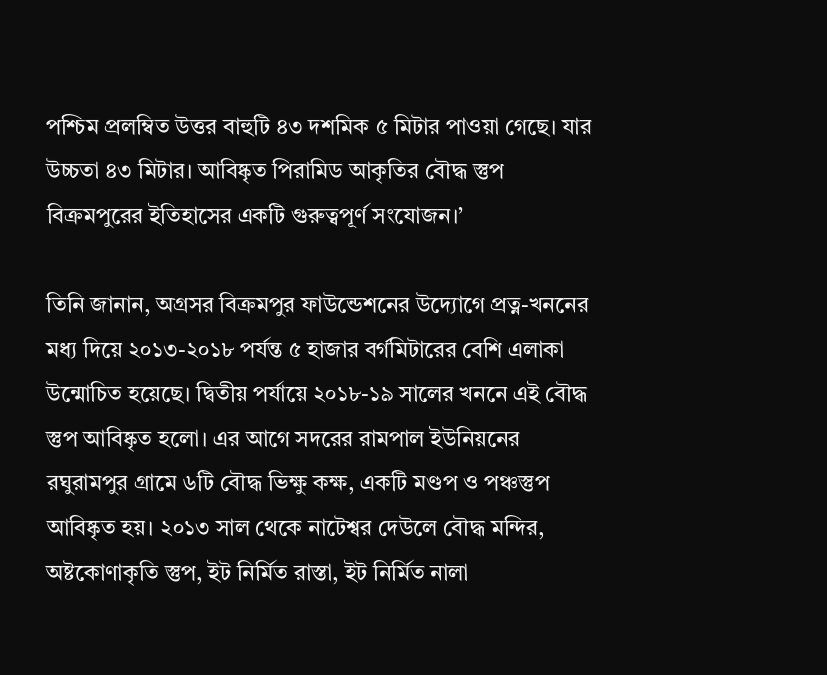পশ্চিম প্রলম্বিত উত্তর বাহুটি ৪৩ দশমিক ৫ মিটার পাওয়া গেছে। যার উচ্চতা ৪৩ মিটার। আবিষ্কৃত পিরামিড আকৃতির বৌদ্ধ স্তুপ বিক্রমপুরের ইতিহাসের একটি গুরুত্বপূর্ণ সংযোজন।’

তিনি জানান, অগ্রসর বিক্রমপুর ফাউন্ডেশনের উদ্যোগে প্রত্ন-খননের মধ্য দিয়ে ২০১৩-২০১৮ পর্যন্ত ৫ হাজার বর্গমিটারের বেশি এলাকা উন্মোচিত হয়েছে। দ্বিতীয় পর্যায়ে ২০১৮-১৯ সালের খননে এই বৌদ্ধ স্তুপ আবিষ্কৃত হলো। এর আগে সদরের রামপাল ইউনিয়নের রঘুরামপুর গ্রামে ৬টি বৌদ্ধ ভিক্ষু কক্ষ, একটি মণ্ডপ ও পঞ্চস্তুপ আবিষ্কৃত হয়। ২০১৩ সাল থেকে নাটেশ্বর দেউলে বৌদ্ধ মন্দির, অষ্টকোণাকৃতি স্তুপ, ইট নির্মিত রাস্তা, ইট নির্মিত নালা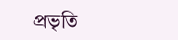প্রভৃতি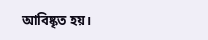আবিষ্কৃত হয়।